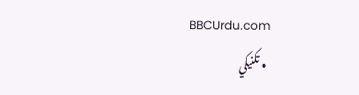BBCUrdu.com
  • تکنيکي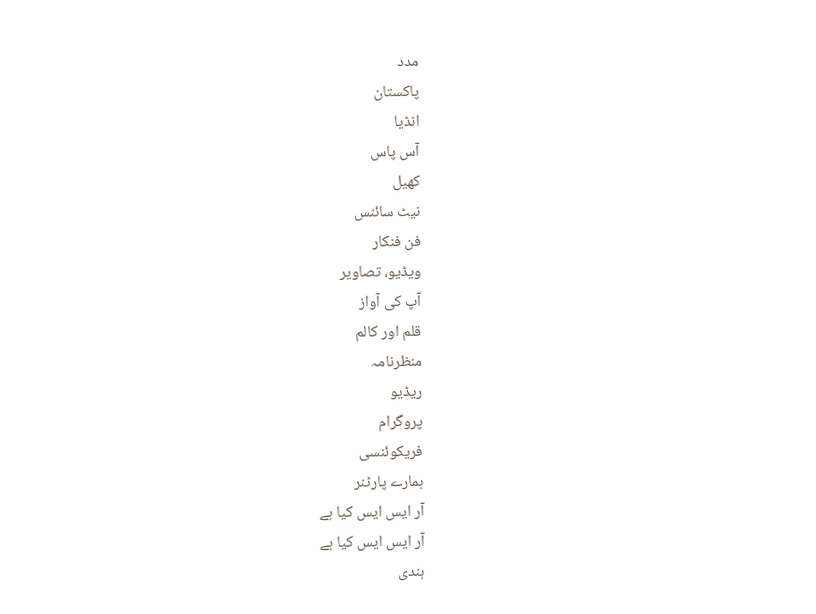مدد
پاکستان
انڈیا
آس پاس
کھیل
نیٹ سائنس
فن فنکار
ویڈیو، تصاویر
آپ کی آواز
قلم اور کالم
منظرنامہ
ریڈیو
پروگرام
فریکوئنسی
ہمارے پارٹنر
آر ایس ایس کیا ہے
آر ایس ایس کیا ہے
ہندی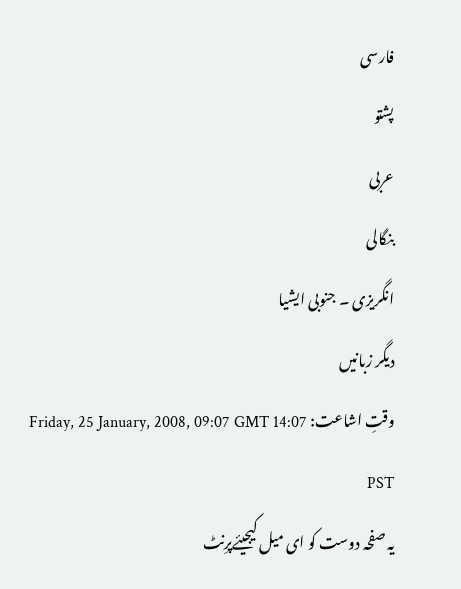فارسی
پشتو
عربی
بنگالی
انگریزی ۔ جنوبی ایشیا
دیگر زبانیں
وقتِ اشاعت: Friday, 25 January, 2008, 09:07 GMT 14:07 PST
یہ صفحہ دوست کو ای میل کیجیئےپرِنٹ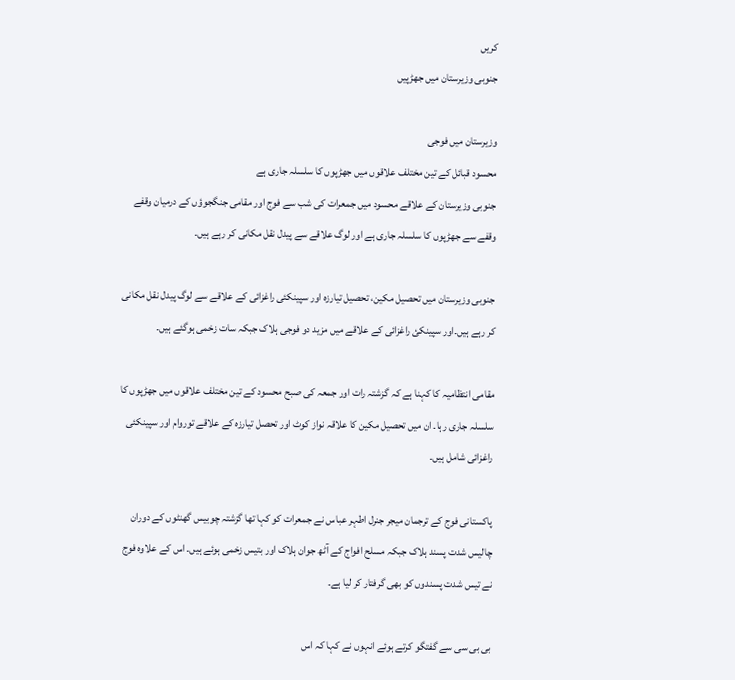کریں
جنوبی وزیرستان میں جھڑپیں

وزیرستان میں فوجی
محسود قبائل کے تین مختلف علاقوں میں جھڑپوں کا سلسلہ جاری ہے
جنوبی وزیرستان کے علاقے محسود میں جمعرات کی شب سے فوج اور مقامی جنگجوؤں کے درمیان وقفے وقفے سے جھڑپوں کا سلسلہ جاری ہے اور لوگ علاقے سے پیدل نقل مکانی کر رہے ہیں۔

جنوبی وزیرستان میں تحصیل مکین، تحصیل تیارزہ اور سپینکئی راغزائی کے علاقے سے لوگ پیدل نقل مکانی کر رہے ہیں۔اور سپینکئ راغزائی کے علاقے میں مزید دو فوجی ہلاک جبکہ سات زخمی ہوگئے ہیں۔

مقامی انتظامیہ کا کہنا ہے کہ گزشتہ رات اور جمعہ کی صبح محسود کے تین مختلف علاقوں میں جھڑپوں کا سلسلہ جاری رہا۔ ان میں تحصیل مکین کا علاقہ نواز کوٹ اور تحصل تیارزہ کے علاقے توروام اور سپینکئی راغزائی شامل ہیں۔

پاکستانی فوج کے ترجمان میجر جنرل اطہر عباس نے جمعرات کو کہا تھا گزشتہ چوبیس گھنٹوں کے دوران چالیس شدت پسند ہلاک جبکہ مسلح افواج کے آٹھ جوان ہلاک اور بتیس زخمی ہوئے ہیں۔ اس کے علاوہ فوج نے تیس شدت پسندوں کو بھی گرفتار کر لیا ہے۔

بی بی سی سے گفتگو کرتے ہوئے انہوں نے کہا کہ اس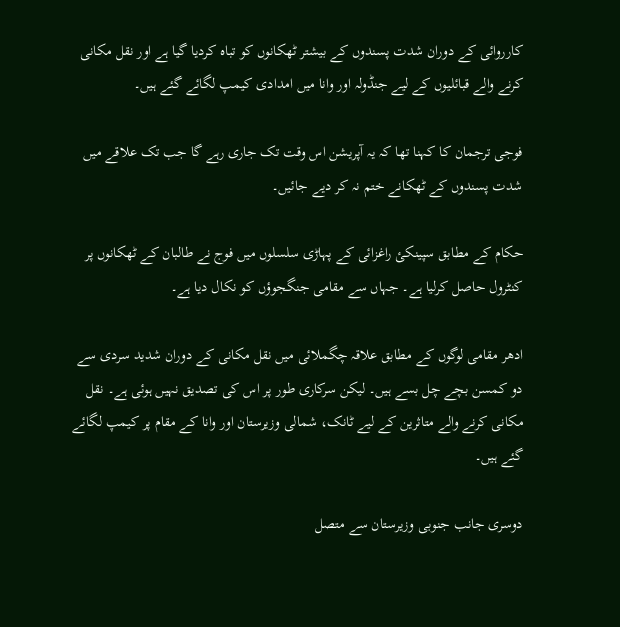کارروائی کے دوران شدت پسندوں کے بیشتر ٹھکانوں کو تباہ کردیا گیا ہے اور نقل مکانی کرنے والے قبائلیوں کے لیے جنڈولہ اور وانا میں امدادی کیمپ لگائے گئے ہیں۔

فوجی ترجمان کا کہنا تھا کہ یہ آپریشن اس وقت تک جاری رہے گا جب تک علاقے میں شدت پسندوں کے ٹھکانے ختم نہ کر دیے جائیں۔

حکام کے مطابق سپینکئ راغزائی کے پہاڑی سلسلوں میں فوج نے طالبان کے ٹھکانوں پر کنٹرول حاصل کرلیا ہے۔ جہاں سے مقامی جنگجوؤں کو نکال دیا ہے۔

ادھر مقامی لوگوں کے مطابق علاقہ چگملائی میں نقل مکانی کے دوران شدید سردی سے دو کمسن بچے چل بسے ہیں۔ لیکن سرکاری طور پر اس کی تصدیق نہیں ہوئی ہے۔ نقل مکانی کرنے والے متاثرین کے لیے ٹانک، شمالی وزیرستان اور وانا کے مقام پر کیمپ لگائے گئے ہیں۔

دوسری جانب جنوبی وزیرستان سے متصل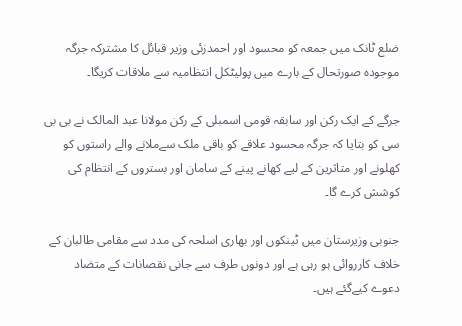ضلع ٹانک میں جمعہ کو محسود اور احمدزئی وزیر قبائل کا مشترکہ جرگہ موجودہ صورتحال کے بارے میں پولیٹکل انتظامیہ سے ملاقات کریگا۔

جرگے کے ایک رکن اور سابقہ قومی اسمبلی کے رکن مولانا عبد المالک نے بی بی سی کو بتایا کہ جرگہ محسود علاقے کو باقی ملک سےملانے والے راستوں کو کھلونے اور متاثرین کے لیے کھانے پینے کے سامان اور بستروں کے انتظام کی کوشش کرے گا۔

جنوبی وزیرستان میں ٹینکوں اور بھاری اسلحہ کی مدد سے مقامی طالبان کے خلاف کارروائی ہو رہی ہے اور دونوں طرف سے جانی نقصانات کے متضاد دعوے کیےگئے ہیں۔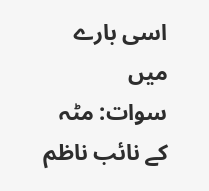اسی بارے میں
سوات: مٹہ کے نائب ناظم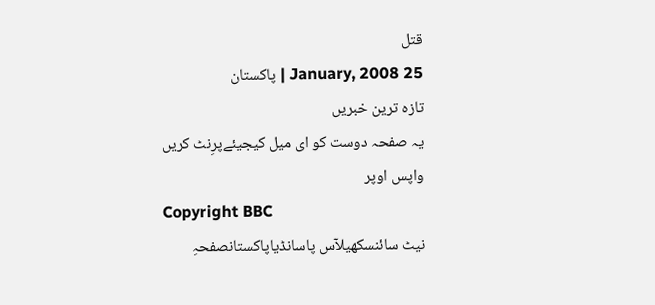قتل
25 January, 2008 | پاکستان
تازہ ترین خبریں
یہ صفحہ دوست کو ای میل کیجیئےپرِنٹ کریں
واپس اوپر
Copyright BBC
نیٹ سائنسکھیلآس پاسانڈیاپاکستانصفحہِ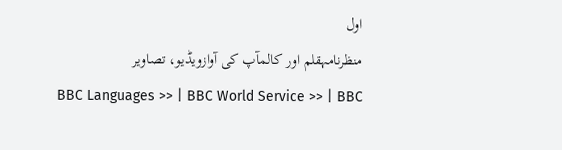اول
منظرنامہقلم اور کالمآپ کی آوازویڈیو، تصاویر
BBC Languages >> | BBC World Service >> | BBC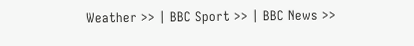Weather >> | BBC Sport >> | BBC News >>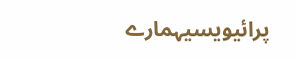پرائیویسیہمارے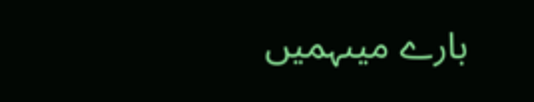بارے میںہمیں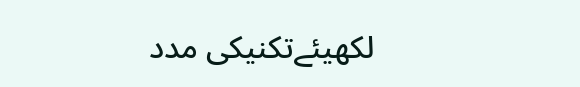لکھیئےتکنیکی مدد